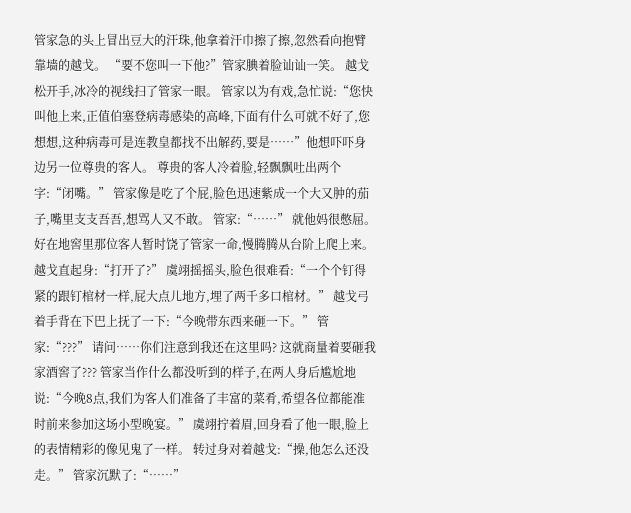管家急的头上冒出豆大的汗珠,他拿着汗巾擦了擦,忽然看向抱臂靠墙的越戈。 “要不您叫一下他?”管家腆着脸讪讪一笑。 越戈松开手,冰冷的视线扫了管家一眼。 管家以为有戏,急忙说:“您快叫他上来,正值伯塞登病毒感染的高峰,下面有什么可就不好了,您想想,这种病毒可是连教皇都找不出解药,要是……”他想吓吓身边另一位尊贵的客人。 尊贵的客人冷着脸,轻飘飘吐出两个字:“闭嘴。” 管家像是吃了个屁,脸色迅速紫成一个大又肿的茄子,嘴里支支吾吾,想骂人又不敢。 管家:“……” 就他妈很憋屈。 好在地窖里那位客人暂时饶了管家一命,慢腾腾从台阶上爬上来。 越戈直起身:“打开了?” 虞翊摇摇头,脸色很难看:“一个个钉得紧的跟钉棺材一样,屁大点儿地方,埋了两千多口棺材。” 越戈弓着手背在下巴上抚了一下:“今晚带东西来砸一下。” 管家:“???” 请问……你们注意到我还在这里吗? 这就商量着要砸我家酒窖了??? 管家当作什么都没听到的样子,在两人身后尴尬地说:“今晚8点,我们为客人们准备了丰富的菜肴,希望各位都能准时前来参加这场小型晚宴。” 虞翊拧着眉,回身看了他一眼,脸上的表情精彩的像见鬼了一样。 转过身对着越戈:“操,他怎么还没走。” 管家沉默了:“……”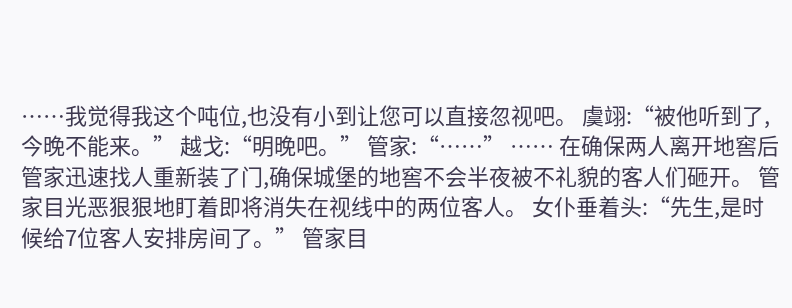……我觉得我这个吨位,也没有小到让您可以直接忽视吧。 虞翊:“被他听到了,今晚不能来。” 越戈:“明晚吧。” 管家:“……” …… 在确保两人离开地窖后管家迅速找人重新装了门,确保城堡的地窖不会半夜被不礼貌的客人们砸开。 管家目光恶狠狠地盯着即将消失在视线中的两位客人。 女仆垂着头:“先生,是时候给7位客人安排房间了。” 管家目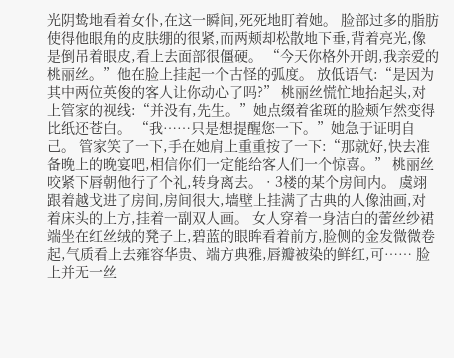光阴鸷地看着女仆,在这一瞬间,死死地盯着她。 脸部过多的脂肪使得他眼角的皮肤绷的很紧,而两颊却松散地下垂,背着亮光,像是倒吊着眼皮,看上去面部很僵硬。 “今天你格外开朗,我亲爱的桃丽丝。”他在脸上挂起一个古怪的弧度。 放低语气:“是因为其中两位英俊的客人让你动心了吗?” 桃丽丝慌忙地抬起头,对上管家的视线:“并没有,先生。”她点缀着雀斑的脸颊乍然变得比纸还苍白。 “我……只是想提醒您一下。”她急于证明自己。 管家笑了一下,手在她肩上重重按了一下:“那就好,快去准备晚上的晚宴吧,相信你们一定能给客人们一个惊喜。” 桃丽丝咬紧下唇朝他行了个礼,转身离去。 · 3楼的某个房间内。 虞翊跟着越戈进了房间,房间很大,墙壁上挂满了古典的人像油画,对着床头的上方,挂着一副双人画。 女人穿着一身洁白的蕾丝纱裙端坐在红丝绒的凳子上,碧蓝的眼眸看着前方,脸侧的金发微微卷起,气质看上去雍容华贵、端方典雅,唇瓣被染的鲜红,可…… 脸上并无一丝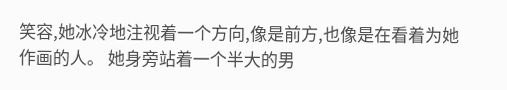笑容,她冰冷地注视着一个方向,像是前方,也像是在看着为她作画的人。 她身旁站着一个半大的男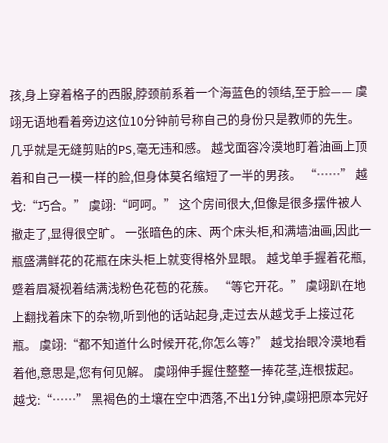孩,身上穿着格子的西服,脖颈前系着一个海蓝色的领结,至于脸—— 虞翊无语地看着旁边这位10分钟前号称自己的身份只是教师的先生。 几乎就是无缝剪贴的PS,毫无违和感。 越戈面容冷漠地盯着油画上顶着和自己一模一样的脸,但身体莫名缩短了一半的男孩。 “……” 越戈:“巧合。” 虞翊:“呵呵。” 这个房间很大,但像是很多摆件被人撤走了,显得很空旷。 一张暗色的床、两个床头柜,和满墙油画,因此一瓶盛满鲜花的花瓶在床头柜上就变得格外显眼。 越戈单手握着花瓶,蹙着眉凝视着结满浅粉色花苞的花蔟。 “等它开花。” 虞翊趴在地上翻找着床下的杂物,听到他的话站起身,走过去从越戈手上接过花瓶。 虞翊:“都不知道什么时候开花,你怎么等?” 越戈抬眼冷漠地看着他,意思是,您有何见解。 虞翊伸手握住整整一捧花茎,连根拔起。 越戈:“……” 黑褐色的土壤在空中洒落,不出1分钟,虞翊把原本完好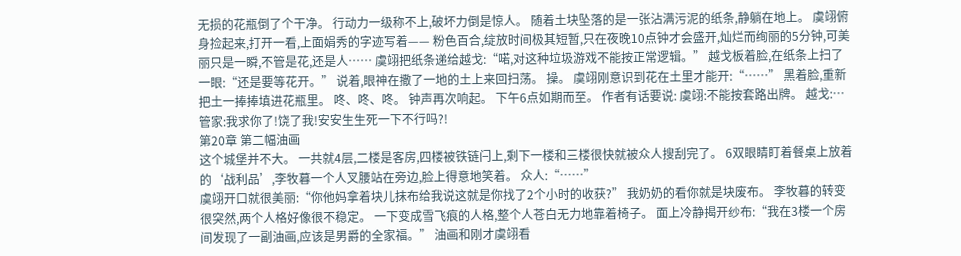无损的花瓶倒了个干净。 行动力一级称不上,破坏力倒是惊人。 随着土块坠落的是一张沾满污泥的纸条,静躺在地上。 虞翊俯身捡起来,打开一看,上面娟秀的字迹写着—— 粉色百合,绽放时间极其短暂,只在夜晚10点钟才会盛开,灿烂而绚丽的5分钟,可美丽只是一瞬,不管是花,还是人…… 虞翊把纸条递给越戈:“喏,对这种垃圾游戏不能按正常逻辑。” 越戈板着脸,在纸条上扫了一眼:“还是要等花开。” 说着,眼神在撒了一地的土上来回扫荡。 操。 虞翊刚意识到花在土里才能开:“……” 黑着脸,重新把土一捧捧填进花瓶里。 咚、咚、咚。 钟声再次响起。 下午6点如期而至。 作者有话要说: 虞翊:不能按套路出牌。 越戈:… 管家:我求你了!饶了我!安安生生死一下不行吗?!
第20章 第二幅油画
这个城堡并不大。 一共就4层,二楼是客房,四楼被铁链闩上,剩下一楼和三楼很快就被众人搜刮完了。 6双眼睛盯着餐桌上放着的‘战利品’,李牧暮一个人叉腰站在旁边,脸上得意地笑着。 众人:“……”
虞翊开口就很美丽:“你他妈拿着块儿抹布给我说这就是你找了2个小时的收获?” 我奶奶的看你就是块废布。 李牧暮的转变很突然,两个人格好像很不稳定。 一下变成雪飞痕的人格,整个人苍白无力地靠着椅子。 面上冷静揭开纱布:“我在3楼一个房间发现了一副油画,应该是男爵的全家福。” 油画和刚才虞翊看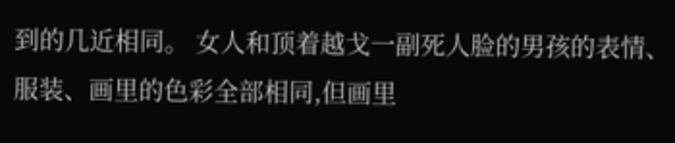到的几近相同。 女人和顶着越戈一副死人脸的男孩的表情、服装、画里的色彩全部相同,但画里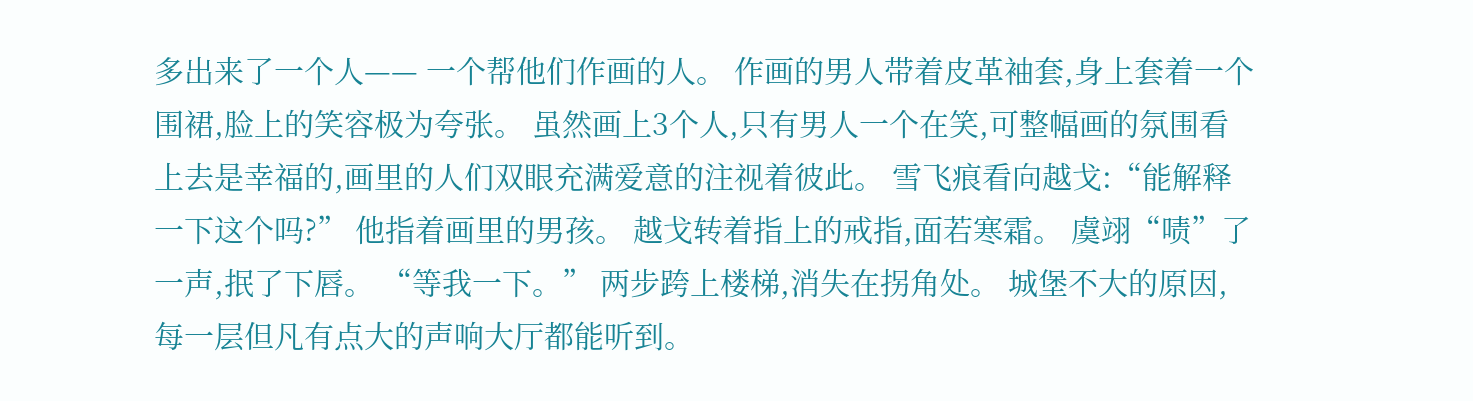多出来了一个人—— 一个帮他们作画的人。 作画的男人带着皮革袖套,身上套着一个围裙,脸上的笑容极为夸张。 虽然画上3个人,只有男人一个在笑,可整幅画的氛围看上去是幸福的,画里的人们双眼充满爱意的注视着彼此。 雪飞痕看向越戈:“能解释一下这个吗?” 他指着画里的男孩。 越戈转着指上的戒指,面若寒霜。 虞翊“啧”了一声,抿了下唇。 “等我一下。” 两步跨上楼梯,消失在拐角处。 城堡不大的原因,每一层但凡有点大的声响大厅都能听到。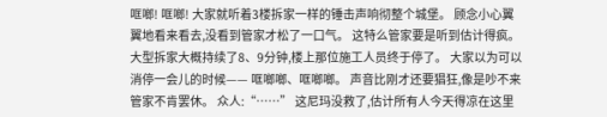哐啷! 哐啷! 大家就听着3楼拆家一样的锤击声响彻整个城堡。 顾念小心翼翼地看来看去,没看到管家才松了一口气。 这特么管家要是听到估计得疯。 大型拆家大概持续了8、9分钟,楼上那位施工人员终于停了。 大家以为可以消停一会儿的时候—— 哐啷啷、哐啷啷。 声音比刚才还要猖狂,像是吵不来管家不肯罢休。 众人:“……” 这尼玛没救了,估计所有人今天得凉在这里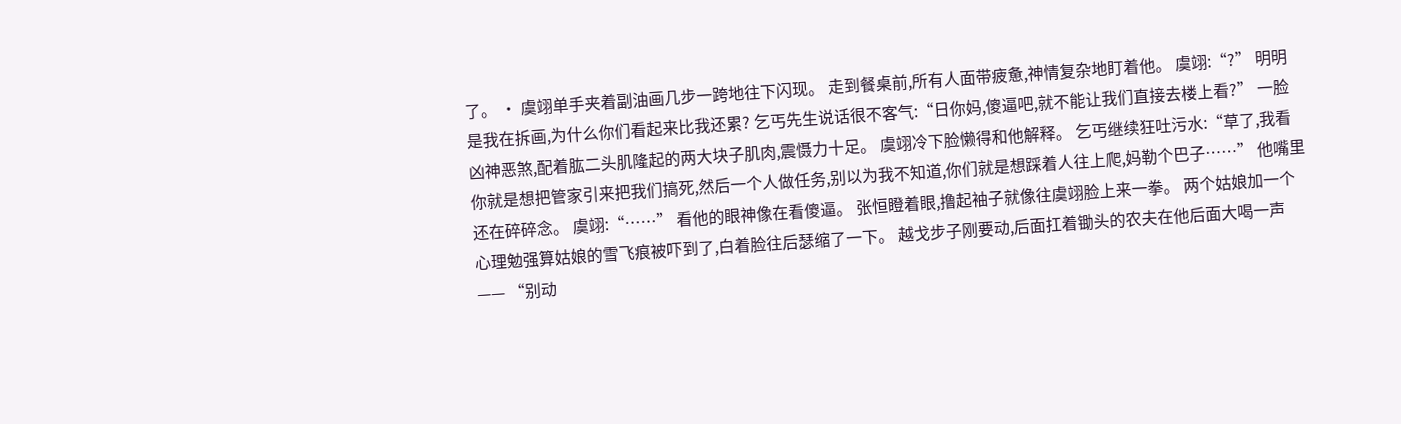了。 · 虞翊单手夹着副油画几步一跨地往下闪现。 走到餐桌前,所有人面带疲惫,神情复杂地盯着他。 虞翊:“?” 明明是我在拆画,为什么你们看起来比我还累? 乞丐先生说话很不客气:“日你妈,傻逼吧,就不能让我们直接去楼上看?” 一脸凶神恶煞,配着肱二头肌隆起的两大块子肌肉,震慑力十足。 虞翊冷下脸懒得和他解释。 乞丐继续狂吐污水:“草了,我看你就是想把管家引来把我们搞死,然后一个人做任务,别以为我不知道,你们就是想踩着人往上爬,妈勒个巴子……” 他嘴里还在碎碎念。 虞翊:“……” 看他的眼神像在看傻逼。 张恒瞪着眼,撸起袖子就像往虞翊脸上来一拳。 两个姑娘加一个心理勉强算姑娘的雪飞痕被吓到了,白着脸往后瑟缩了一下。 越戈步子刚要动,后面扛着锄头的农夫在他后面大喝一声—— “别动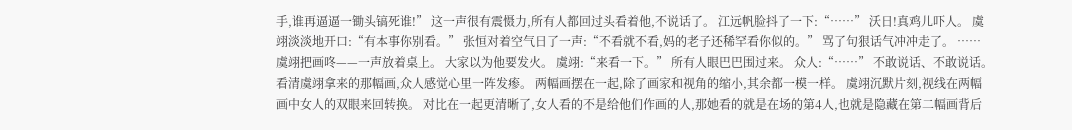手,谁再逼逼一锄头镐死谁!” 这一声很有震慑力,所有人都回过头看着他,不说话了。 江远帆脸抖了一下:“……” 沃日!真鸡儿吓人。 虞翊淡淡地开口:“有本事你别看。” 张恒对着空气日了一声:“不看就不看,妈的老子还稀罕看你似的。” 骂了句狠话气冲冲走了。 …… 虞翊把画咚——一声放着桌上。 大家以为他要发火。 虞翊:“来看一下。” 所有人眼巴巴围过来。 众人:“……” 不敢说话、不敢说话。 看清虞翊拿来的那幅画,众人感觉心里一阵发瘆。 两幅画摆在一起,除了画家和视角的缩小,其余都一模一样。 虞翊沉默片刻,视线在两幅画中女人的双眼来回转换。 对比在一起更清晰了,女人看的不是给他们作画的人,那她看的就是在场的第4人,也就是隐藏在第二幅画背后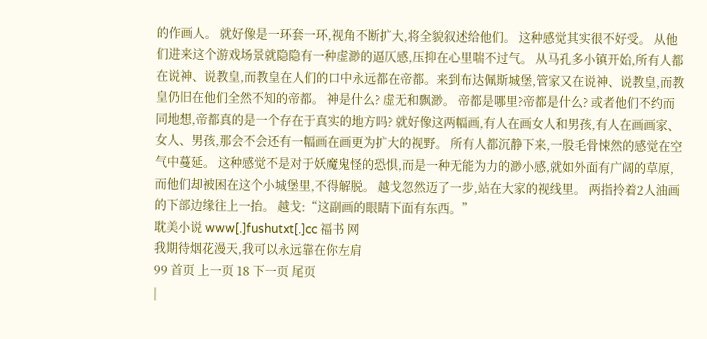的作画人。 就好像是一环套一环,视角不断扩大,将全貌叙述给他们。 这种感觉其实很不好受。 从他们进来这个游戏场景就隐隐有一种虚渺的逼仄感,压抑在心里喘不过气。 从马孔多小镇开始,所有人都在说神、说教皇,而教皇在人们的口中永远都在帝都。来到布达佩斯城堡,管家又在说神、说教皇,而教皇仍旧在他们全然不知的帝都。 神是什么? 虚无和飘渺。 帝都是哪里?帝都是什么? 或者他们不约而同地想,帝都真的是一个存在于真实的地方吗? 就好像这两幅画,有人在画女人和男孩,有人在画画家、女人、男孩,那会不会还有一幅画在画更为扩大的视野。 所有人都沉静下来,一股毛骨悚然的感觉在空气中蔓延。 这种感觉不是对于妖魔鬼怪的恐惧,而是一种无能为力的渺小感,就如外面有广阔的草原,而他们却被困在这个小城堡里,不得解脱。 越戈忽然迈了一步,站在大家的视线里。 两指拎着2人油画的下部边缘往上一抬。 越戈:“这副画的眼睛下面有东西。”
耽美小说 www[.]fushutxt[.]cc 福书 网
我期待烟花漫天,我可以永远靠在你左肩
99 首页 上一页 18 下一页 尾页
|